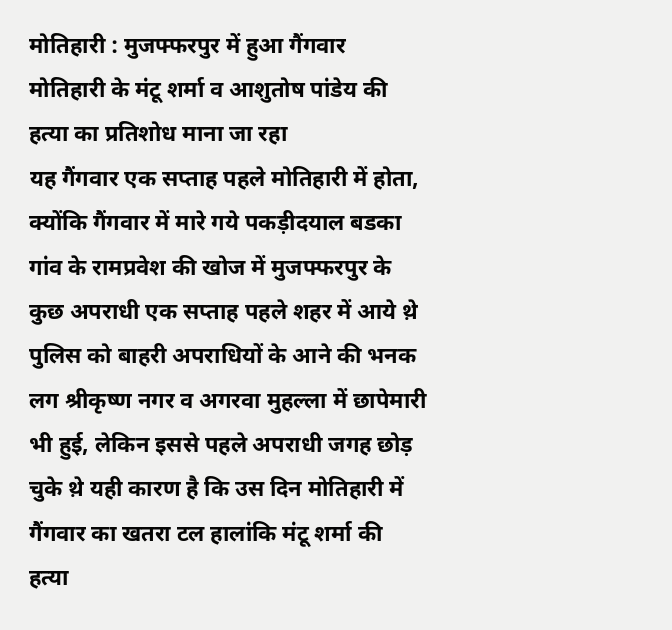मोतिहारी : मुजफ्फरपुर में हुआ गैंगवार मोतिहारी के मंटू शर्मा व आशुतोष पांडेय की हत्या का प्रतिशोध माना जा रहा
यह गैंगवार एक सप्ताह पहले मोतिहारी में होता, क्योंकि गैंगवार में मारे गये पकड़ीदयाल बडका गांव के रामप्रवेश की खोज में मुजफ्फरपुर के कुछ अपराधी एक सप्ताह पहले शहर में आये थ़े
पुलिस को बाहरी अपराधियों के आने की भनक लग श्रीकृष्ण नगर व अगरवा मुहल्ला में छापेमारी भी हुई, लेकिन इससे पहले अपराधी जगह छोड़ चुके थ़े यही कारण है कि उस दिन मोतिहारी में गैंगवार का खतरा टल हालांकि मंटू शर्मा की हत्या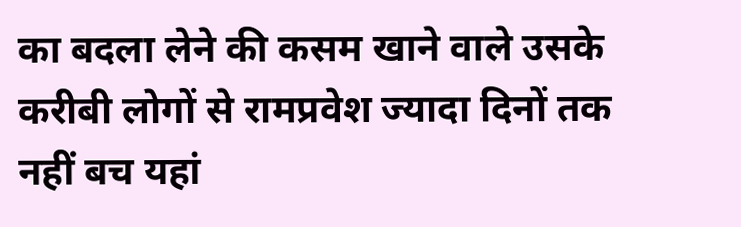का बदला लेने की कसम खाने वाले उसके करीबी लोगों से रामप्रवेश ज्यादा दिनों तक नहीं बच यहां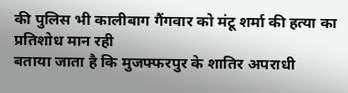की पुलिस भी कालीबाग गैंगवार को मंटू शर्मा की हत्या का प्रतिशोध मान रही
बताया जाता है कि मुजफ्फरपुर के शातिर अपराधी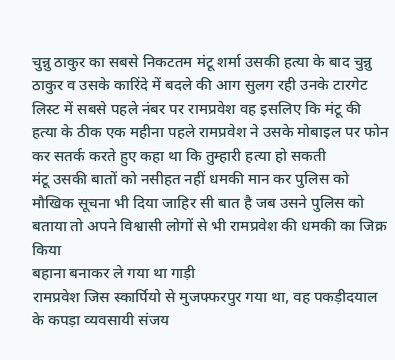चुन्नु ठाकुर का सबसे निकटतम मंटू शर्मा उसकी हत्या के बाद चुन्नु ठाकुर व उसके कारिंदे में बदले की आग सुलग रही उनके टारगेट लिस्ट में सबसे पहले नंबर पर रामप्रवेश वह इसलिए कि मंटू की हत्या के ठीक एक महीना पहले रामप्रवेश ने उसके मोबाइल पर फोन कर सतर्क करते हुए कहा था कि तुम्हारी हत्या हो सकती
मंटू उसकी बातों को नसीहत नहीं धमकी मान कर पुलिस को मौखिक सूचना भी दिया जाहिर सी बात है जब उसने पुलिस को बताया तो अपने विश्वासी लोगों से भी रामप्रवेश की धमकी का जिक्र किया
बहाना बनाकर ले गया था गाड़ी
रामप्रवेश जिस स्कार्पियो से मुजफ्फरपुर गया था, वह पकड़ीदयाल के कपड़ा व्यवसायी संजय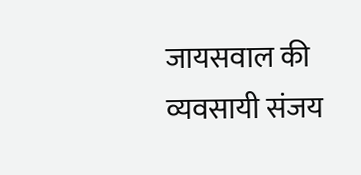जायसवाल की व्यवसायी संजय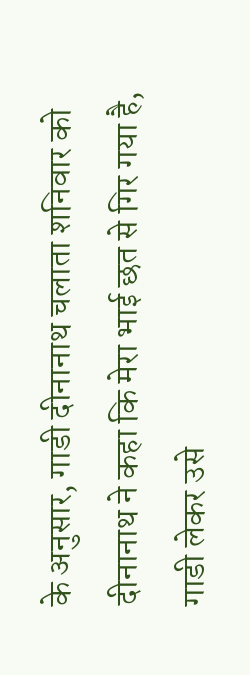के अनुसार, गाडी दीनानाथ चलाता शनिवार को दीनानाथ ने कहा कि मेरा भाई छत से गिर गया है, गाडी लेकर उसे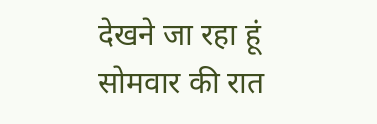देखने जा रहा हूं सोमवार की रात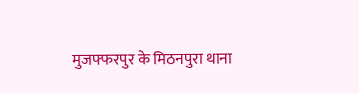मुजफ्फरपुर के मिठनपुरा थाना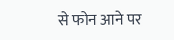से फोन आने पर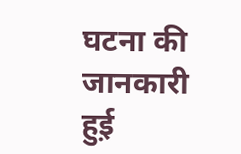घटना की जानकारी हुई़